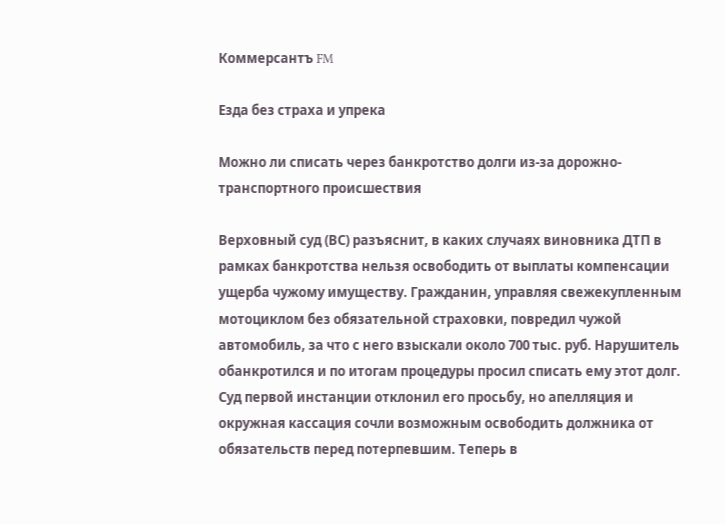Коммерсантъ FM

Езда без страха и упрека

Можно ли списать через банкротство долги из-за дорожно-транспортного происшествия

Верховный суд (ВС) разъяснит, в каких случаях виновника ДТП в рамках банкротства нельзя освободить от выплаты компенсации ущерба чужому имуществу. Гражданин, управляя свежекупленным мотоциклом без обязательной страховки, повредил чужой автомобиль, за что с него взыскали около 700 тыс. руб. Нарушитель обанкротился и по итогам процедуры просил списать ему этот долг. Суд первой инстанции отклонил его просьбу, но апелляция и окружная кассация сочли возможным освободить должника от обязательств перед потерпевшим. Теперь в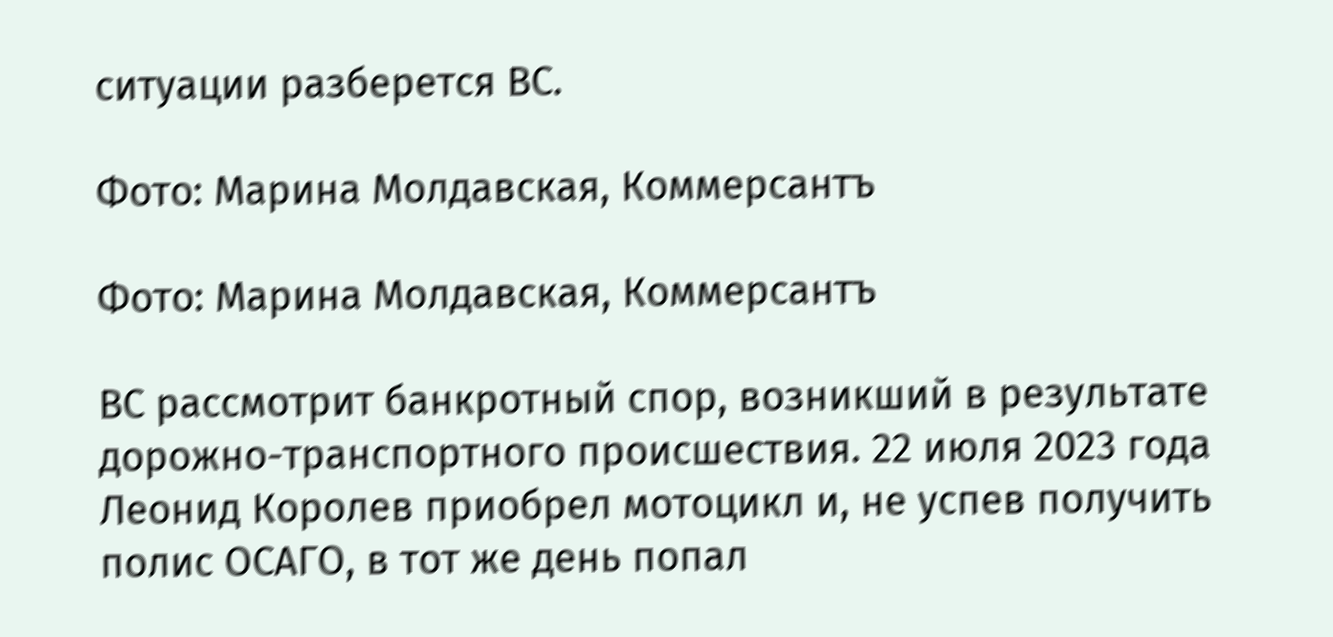ситуации разберется ВС.

Фото: Марина Молдавская, Коммерсантъ

Фото: Марина Молдавская, Коммерсантъ

ВС рассмотрит банкротный спор, возникший в результате дорожно-транспортного происшествия. 22 июля 2023 года Леонид Королев приобрел мотоцикл и, не успев получить полис ОСАГО, в тот же день попал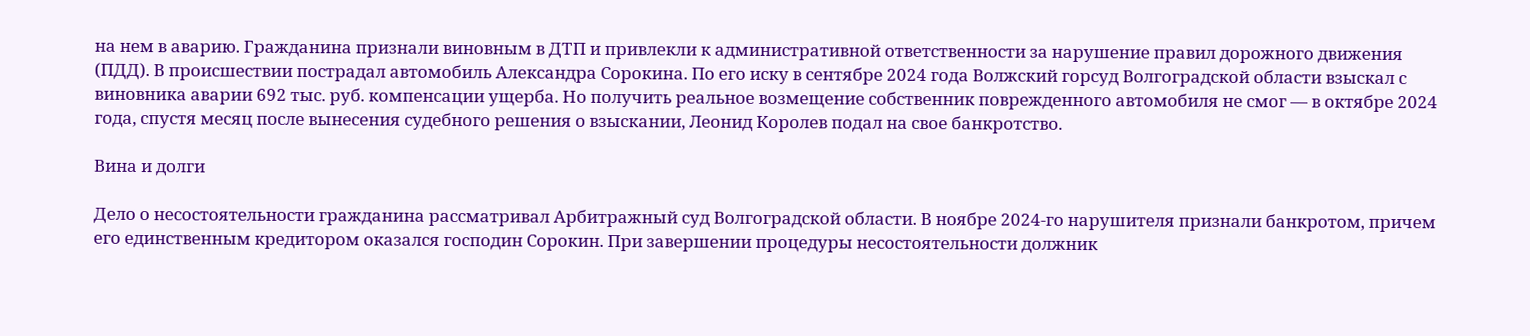на нем в аварию. Гражданина признали виновным в ДТП и привлекли к административной ответственности за нарушение правил дорожного движения (ПДД). В происшествии пострадал автомобиль Александра Сорокина. По его иску в сентябре 2024 года Волжский горсуд Волгоградской области взыскал с виновника аварии 692 тыс. руб. компенсации ущерба. Но получить реальное возмещение собственник поврежденного автомобиля не смог — в октябре 2024 года, спустя месяц после вынесения судебного решения о взыскании, Леонид Королев подал на свое банкротство.

Вина и долги

Дело о несостоятельности гражданина рассматривал Арбитражный суд Волгоградской области. В ноябре 2024-го нарушителя признали банкротом, причем его единственным кредитором оказался господин Сорокин. При завершении процедуры несостоятельности должник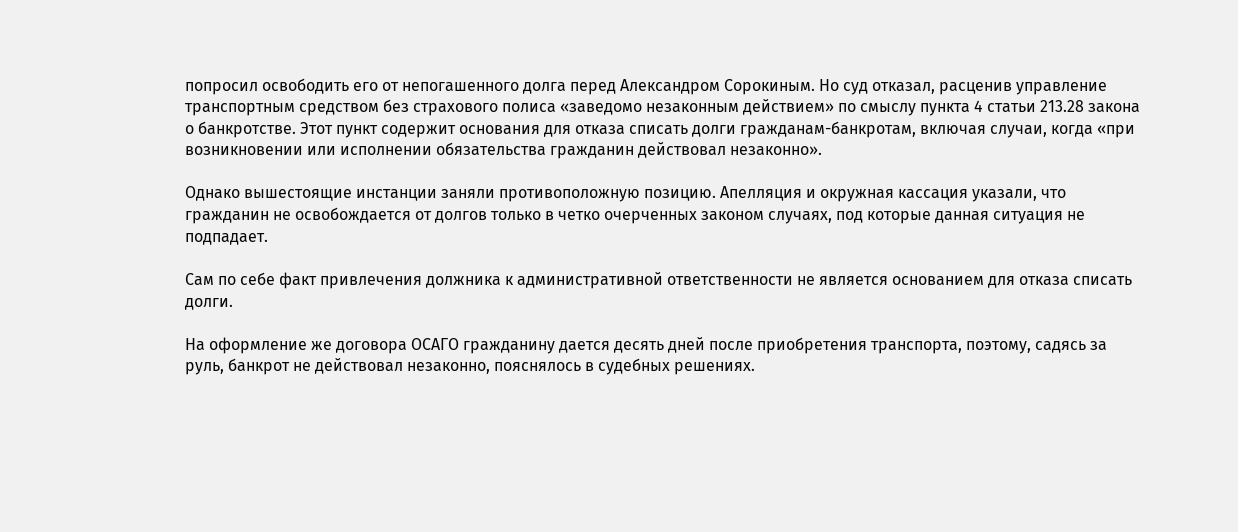попросил освободить его от непогашенного долга перед Александром Сорокиным. Но суд отказал, расценив управление транспортным средством без страхового полиса «заведомо незаконным действием» по смыслу пункта 4 статьи 213.28 закона о банкротстве. Этот пункт содержит основания для отказа списать долги гражданам-банкротам, включая случаи, когда «при возникновении или исполнении обязательства гражданин действовал незаконно».

Однако вышестоящие инстанции заняли противоположную позицию. Апелляция и окружная кассация указали, что гражданин не освобождается от долгов только в четко очерченных законом случаях, под которые данная ситуация не подпадает.

Сам по себе факт привлечения должника к административной ответственности не является основанием для отказа списать долги.

На оформление же договора ОСАГО гражданину дается десять дней после приобретения транспорта, поэтому, садясь за руль, банкрот не действовал незаконно, пояснялось в судебных решениях.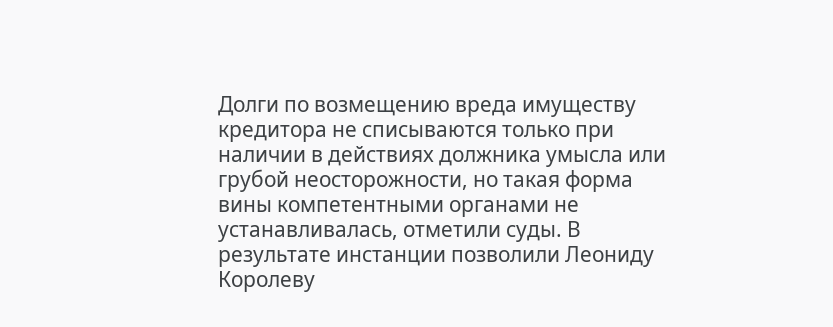Долги по возмещению вреда имуществу кредитора не списываются только при наличии в действиях должника умысла или грубой неосторожности, но такая форма вины компетентными органами не устанавливалась, отметили суды. В результате инстанции позволили Леониду Королеву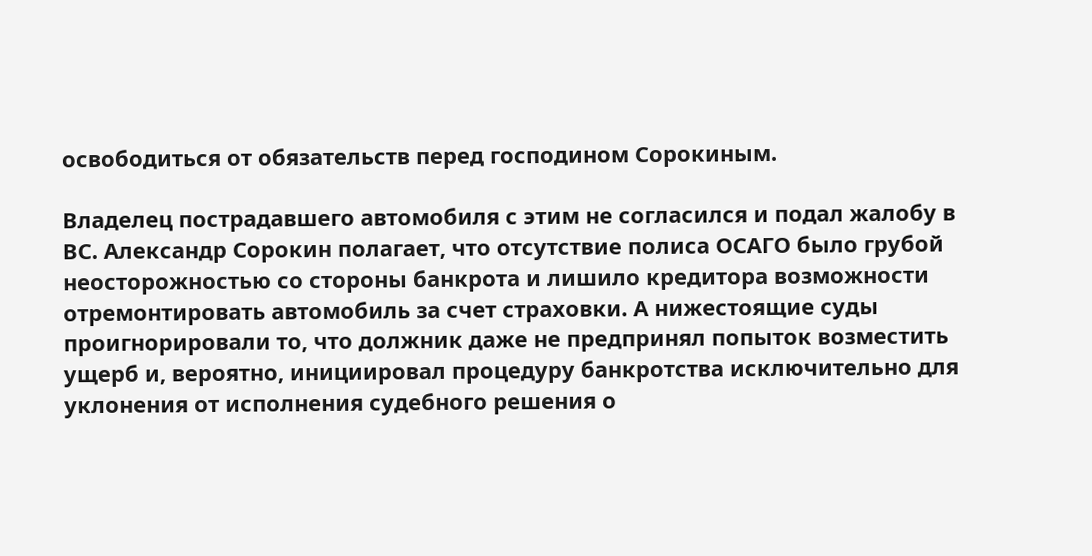освободиться от обязательств перед господином Сорокиным.

Владелец пострадавшего автомобиля с этим не согласился и подал жалобу в ВС. Александр Сорокин полагает, что отсутствие полиса ОСАГО было грубой неосторожностью со стороны банкрота и лишило кредитора возможности отремонтировать автомобиль за счет страховки. А нижестоящие суды проигнорировали то, что должник даже не предпринял попыток возместить ущерб и, вероятно, инициировал процедуру банкротства исключительно для уклонения от исполнения судебного решения о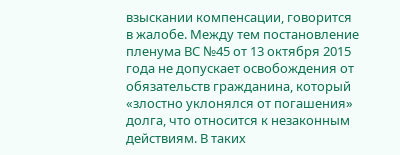взыскании компенсации, говорится в жалобе. Между тем постановление пленума ВС №45 от 13 октября 2015 года не допускает освобождения от обязательств гражданина, который «злостно уклонялся от погашения» долга, что относится к незаконным действиям. В таких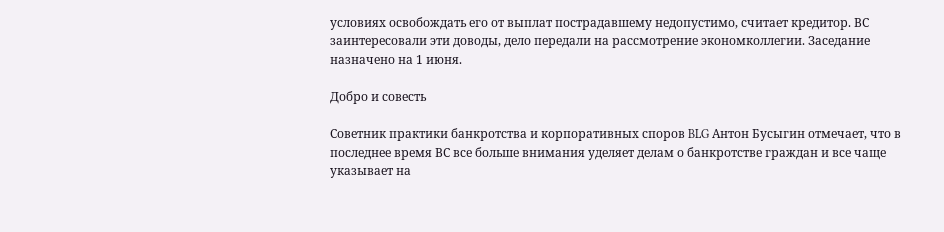условиях освобождать его от выплат пострадавшему недопустимо, считает кредитор. ВС заинтересовали эти доводы, дело передали на рассмотрение экономколлегии. Заседание назначено на 1 июня.

Добро и совесть

Советник практики банкротства и корпоративных споров BLG Антон Бусыгин отмечает, что в последнее время ВС все больше внимания уделяет делам о банкротстве граждан и все чаще указывает на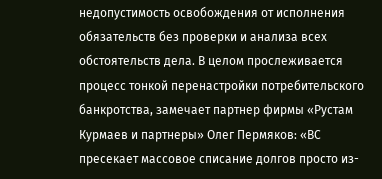недопустимость освобождения от исполнения обязательств без проверки и анализа всех обстоятельств дела. В целом прослеживается процесс тонкой перенастройки потребительского банкротства, замечает партнер фирмы «Рустам Курмаев и партнеры» Олег Пермяков: «ВС пресекает массовое списание долгов просто из-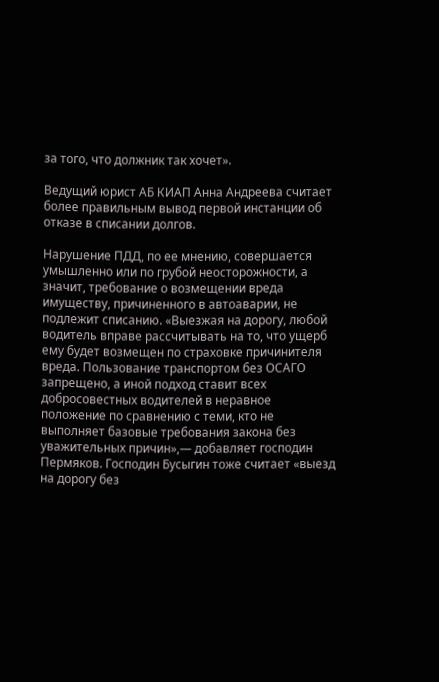за того, что должник так хочет».

Ведущий юрист АБ КИАП Анна Андреева считает более правильным вывод первой инстанции об отказе в списании долгов.

Нарушение ПДД, по ее мнению, совершается умышленно или по грубой неосторожности, а значит, требование о возмещении вреда имуществу, причиненного в автоаварии, не подлежит списанию. «Выезжая на дорогу, любой водитель вправе рассчитывать на то, что ущерб ему будет возмещен по страховке причинителя вреда. Пользование транспортом без ОСАГО запрещено, а иной подход ставит всех добросовестных водителей в неравное положение по сравнению с теми, кто не выполняет базовые требования закона без уважительных причин»,— добавляет господин Пермяков. Господин Бусыгин тоже считает «выезд на дорогу без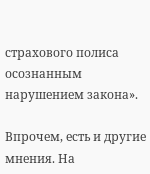страхового полиса осознанным нарушением закона».

Впрочем, есть и другие мнения. На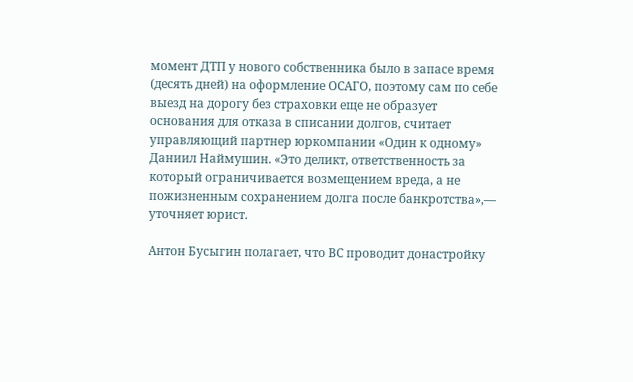момент ДТП у нового собственника было в запасе время (десять дней) на оформление ОСАГО, поэтому сам по себе выезд на дорогу без страховки еще не образует основания для отказа в списании долгов, считает управляющий партнер юркомпании «Один к одному» Даниил Наймушин. «Это деликт, ответственность за который ограничивается возмещением вреда, а не пожизненным сохранением долга после банкротства»,— уточняет юрист.

Антон Бусыгин полагает, что ВС проводит донастройку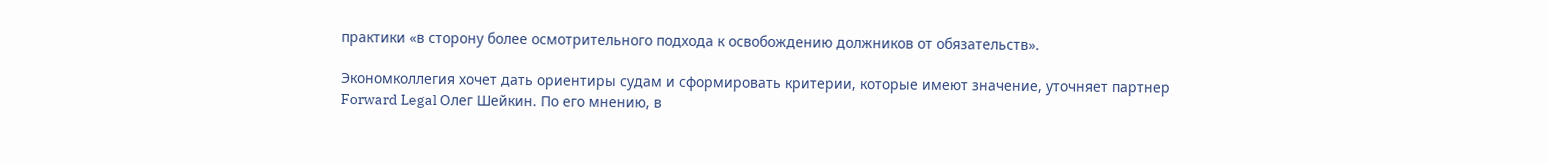практики «в сторону более осмотрительного подхода к освобождению должников от обязательств».

Экономколлегия хочет дать ориентиры судам и сформировать критерии, которые имеют значение, уточняет партнер Forward Legal Олег Шейкин. По его мнению, в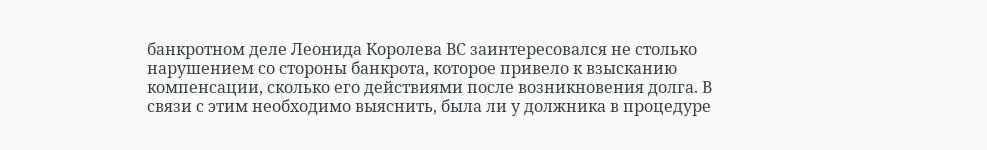банкротном деле Леонида Королева ВС заинтересовался не столько нарушением со стороны банкрота, которое привело к взысканию компенсации, сколько его действиями после возникновения долга. В связи с этим необходимо выяснить, была ли у должника в процедуре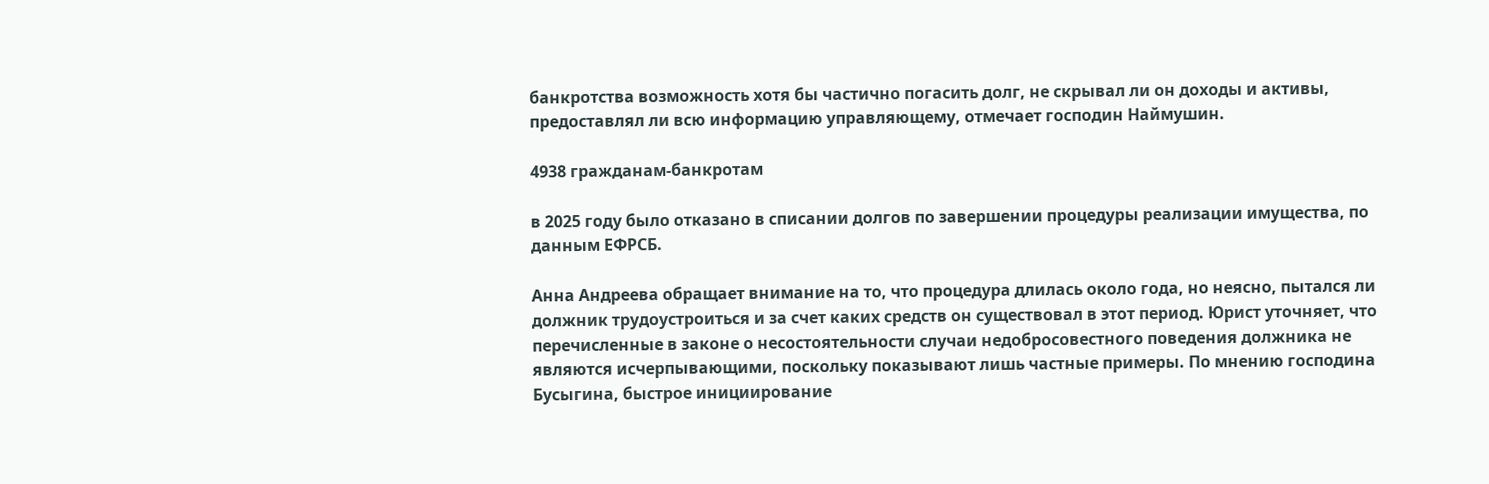банкротства возможность хотя бы частично погасить долг, не скрывал ли он доходы и активы, предоставлял ли всю информацию управляющему, отмечает господин Наймушин.

4938 гражданам-банкротам

в 2025 году было отказано в списании долгов по завершении процедуры реализации имущества, по данным ЕФРСБ.

Анна Андреева обращает внимание на то, что процедура длилась около года, но неясно, пытался ли должник трудоустроиться и за счет каких средств он существовал в этот период. Юрист уточняет, что перечисленные в законе о несостоятельности случаи недобросовестного поведения должника не являются исчерпывающими, поскольку показывают лишь частные примеры. По мнению господина Бусыгина, быстрое инициирование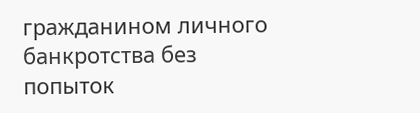гражданином личного банкротства без попыток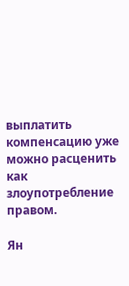выплатить компенсацию уже можно расценить как злоупотребление правом.

Ян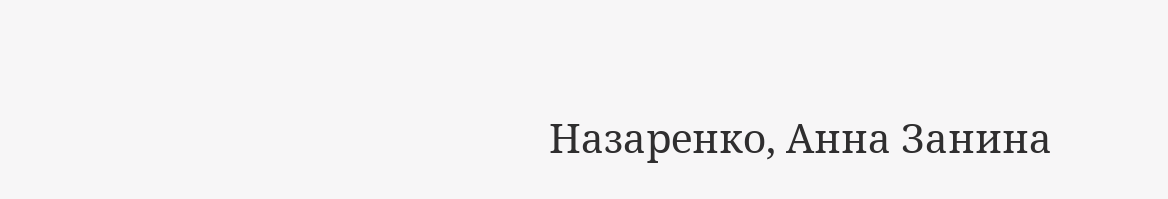Назаренко, Анна Занина